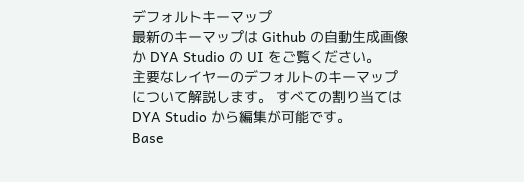デフォルトキーマップ
最新のキーマップは Github の自動生成画像 か DYA Studio の UI をご覧ください。
主要なレイヤーのデフォルトのキーマップについて解説します。 すべての割り当ては DYA Studio から編集が可能です。
Base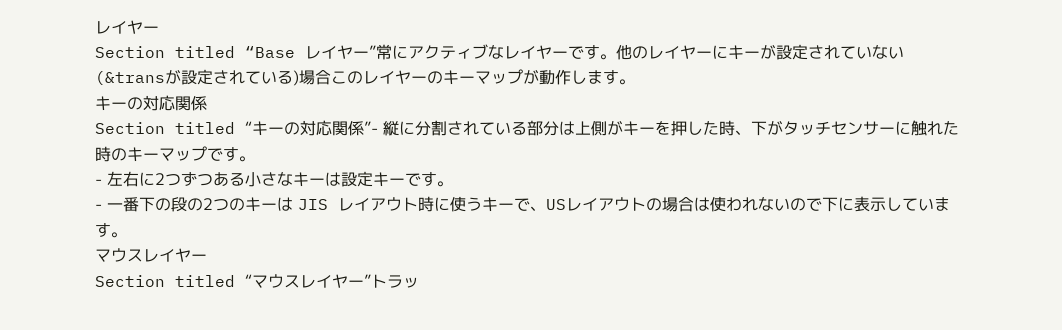レイヤー
Section titled “Base レイヤー”常にアクティブなレイヤーです。他のレイヤーにキーが設定されていない(&transが設定されている)場合このレイヤーのキーマップが動作します。
キーの対応関係
Section titled “キーの対応関係”- 縦に分割されている部分は上側がキーを押した時、下がタッチセンサーに触れた時のキーマップです。
- 左右に2つずつある小さなキーは設定キーです。
- 一番下の段の2つのキーは JIS レイアウト時に使うキーで、USレイアウトの場合は使われないので下に表示しています。
マウスレイヤー
Section titled “マウスレイヤー”トラッ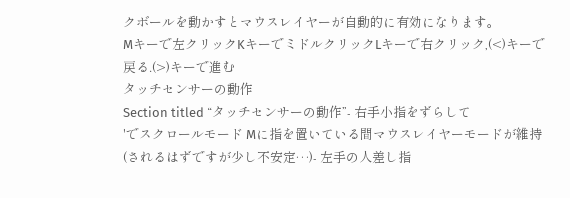クボールを動かすとマウスレイヤーが自動的に有効になります。
Mキーで左クリックKキーでミドルクリックLキーで右クリック,(<)キーで戻る.(>)キーで進む
タッチセンサーの動作
Section titled “タッチセンサーの動作”- 右手小指をずらして
'でスクロールモード Mに指を置いている間マウスレイヤーモードが維持(されるはずですが少し不安定…)- 左手の人差し指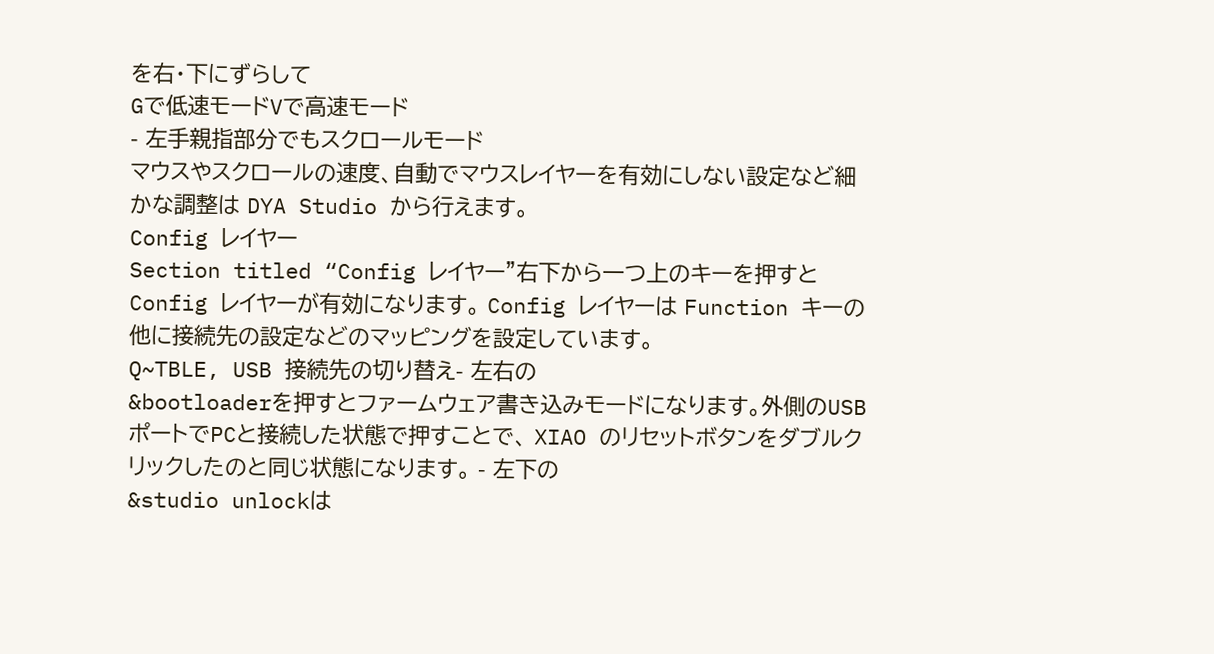を右・下にずらして
Gで低速モードVで高速モード
- 左手親指部分でもスクロールモード
マウスやスクロールの速度、自動でマウスレイヤーを有効にしない設定など細かな調整は DYA Studio から行えます。
Config レイヤー
Section titled “Config レイヤー”右下から一つ上のキーを押すと Config レイヤーが有効になります。 Config レイヤーは Function キーの他に接続先の設定などのマッピングを設定しています。
Q~TBLE, USB 接続先の切り替え- 左右の
&bootloaderを押すとファームウェア書き込みモードになります。外側のUSBポートでPCと接続した状態で押すことで、 XIAO のリセットボタンをダブルクリックしたのと同じ状態になります。 - 左下の
&studio unlockは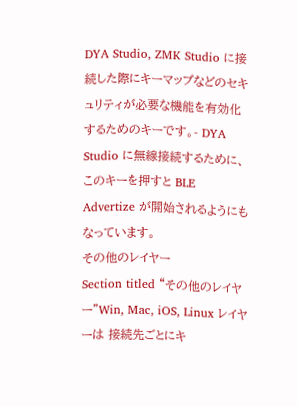DYA Studio, ZMK Studio に接続した際にキーマップなどのセキュリティが必要な機能を有効化するためのキーです。- DYA Studio に無線接続するために、このキーを押すと BLE Advertize が開始されるようにもなっています。
その他のレイヤー
Section titled “その他のレイヤー”Win, Mac, iOS, Linux レイヤーは 接続先ごとにキ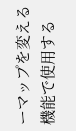ーマップを変える 機能で使用する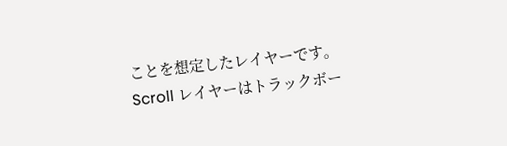ことを想定したレイヤーです。
Scroll レイヤーはトラックボー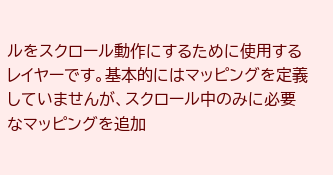ルをスクロール動作にするために使用するレイヤーです。基本的にはマッピングを定義していませんが、スクロール中のみに必要なマッピングを追加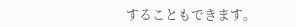することもできます。